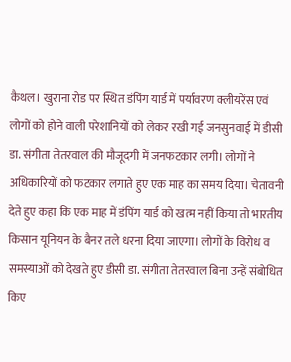कैथल। खुराना रोड पर स्थित डंपिंग यार्ड में पर्यावरण क्लीयरेंस एवं लोगों को होने वाली परेशानियों को लेकर रखी गई जनसुनवाई में डीसी डा. संगीता तेतरवाल की मौजूदगी में जनफटकार लगी। लोगों ने अधिकारियों को फटकार लगाते हुए एक माह का समय दिया। चेतावनी देते हुए कहा कि एक माह में डंपिंग यार्ड को खत्म नहीं किया तो भारतीय किसान यूनियन के बैनर तले धरना दिया जाएगा। लोगों के विरोध व समस्याओं को देखते हुए डीसी डा. संगीता तेतरवाल बिना उन्हें संबोधित किए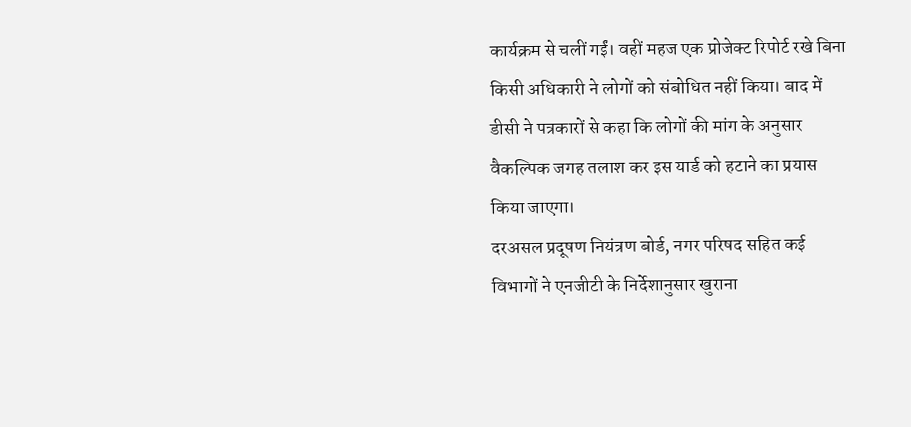कार्यक्रम से चलीं गईं। वहीं महज एक प्रोजेक्ट रिपोर्ट रखे बिना किसी अधिकारी ने लोगों को संबोधित नहीं किया। बाद में डीसी ने पत्रकारों से कहा कि लोगों की मांग के अनुसार वैकल्पिक जगह तलाश कर इस यार्ड को हटाने का प्रयास किया जाएगा।
दरअसल प्रदूषण नियंत्रण बोर्ड, नगर परिषद सहित कई विभागों ने एनजीटी के निर्देशानुसार खुराना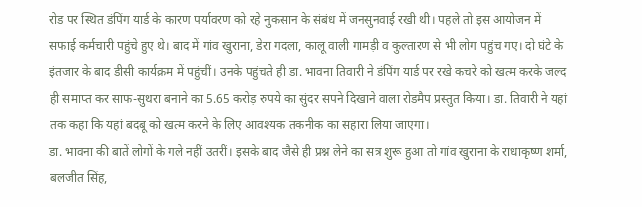रोड पर स्थित डंपिंग यार्ड के कारण पर्यावरण को रहे नुकसान के संबंध में जनसुनवाई रखी थी। पहले तो इस आयोजन में सफाई कर्मचारी पहुंचे हुए थे। बाद में गांव खुराना, डेरा गदला, कालू वाली गामड़ी व कुल्तारण से भी लोग पहुंच गए। दो घंटे के इंतजार के बाद डीसी कार्यक्रम में पहुंचीं। उनके पहुंचते ही डा. भावना तिवारी ने डंपिंग यार्ड पर रखे कचरे को खत्म करके जल्द ही समाप्त कर साफ-सुथरा बनाने का 5.65 करोड़ रुपये का सुंदर सपने दिखाने वाला रोडमैप प्रस्तुत किया। डा. तिवारी ने यहां तक कहा कि यहां बदबू को खत्म करने के लिए आवश्यक तकनीक का सहारा लिया जाएगा।
डा. भावना की बातें लोगों के गले नहीं उतरीं। इसके बाद जैसे ही प्रश्न लेने का सत्र शुरू हुआ तो गांव खुराना के राधाकृष्ण शर्मा, बलजीत सिंह,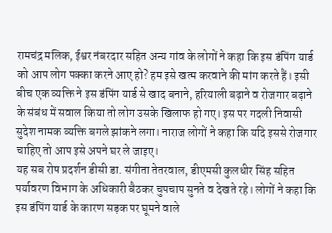रामचंद्र मलिक, ईश्वर नंबरदार सहित अन्य गांव के लोगों ने कहा कि इस डंपिंग यार्ड को आप लोग पक्का करने आए हो? हम इसे खत्म करवाने की मांग करते हैं। इसी बीच एक व्यक्ति ने इस डंपिंग यार्ड से खाद बनाने, हरियाली बढ़ाने व रोजगार बढ़ाने के संबंध में सवाल किया तो लोग उसके खिलाफ हो गए। इस पर गदली निवासी सुदेश नामक व्यक्ति बगले झांकने लगा। नाराज लोगों ने कहा कि यदि इससे रोजगार चाहिए तो आप इसे अपने घर ले जाइए।
यह सब रोष प्रदर्शन डीसी डा. संगीता तेतरवाल, डीएमसी कुलधीर सिंह सहित पर्यावरण विभाग के अधिकारी बैठकर चुपचाप सुनते व देखते रहे। लोगों ने कहा कि इस डंपिंग यार्ड के कारण सड़क पर घूमने वाले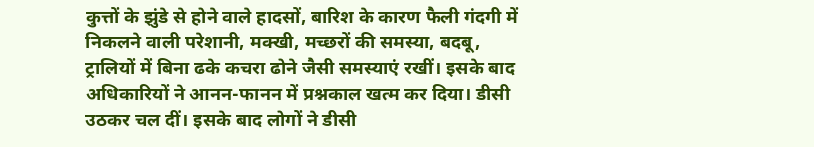कुत्तों के झुंडे से होने वाले हादसों, बारिश के कारण फैली गंदगी में निकलने वाली परेशानी, मक्खी, मच्छरों की समस्या, बदबू, ट्रालियों में बिना ढके कचरा ढोने जैसी समस्याएं रखीं। इसके बाद अधिकारियों ने आनन-फानन में प्रश्नकाल खत्म कर दिया। डीसी उठकर चल दीं। इसके बाद लोगों ने डीसी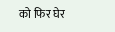को फिर घेर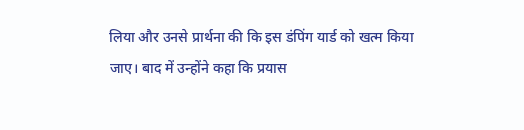लिया और उनसे प्रार्थना की कि इस डंपिंग यार्ड को खत्म किया जाए। बाद में उन्होंने कहा कि प्रयास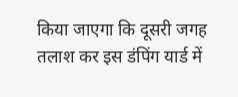किया जाएगा कि दूसरी जगह तलाश कर इस डंपिंग यार्ड में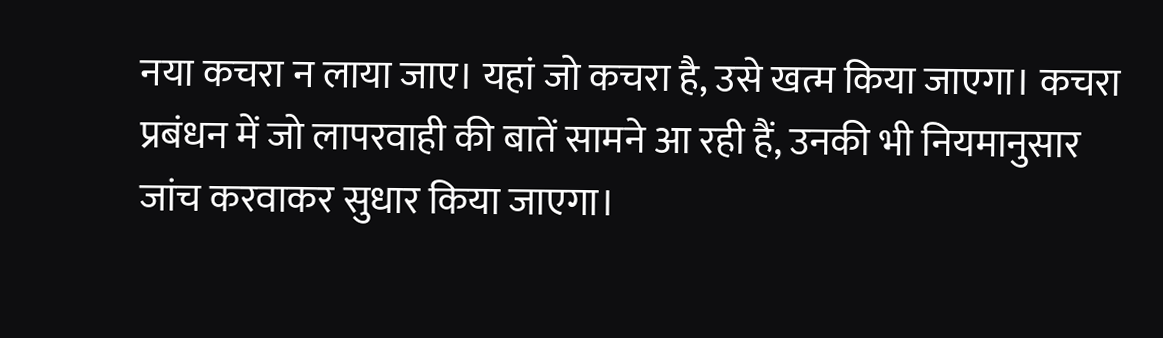नया कचरा न लाया जाए। यहां जो कचरा है, उसे खत्म किया जाएगा। कचरा प्रबंधन में जो लापरवाही की बातें सामने आ रही हैं, उनकी भी नियमानुसार जांच करवाकर सुधार किया जाएगा।